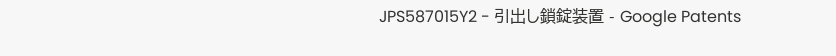JPS587015Y2 - 引出し鎖錠装置 - Google Patents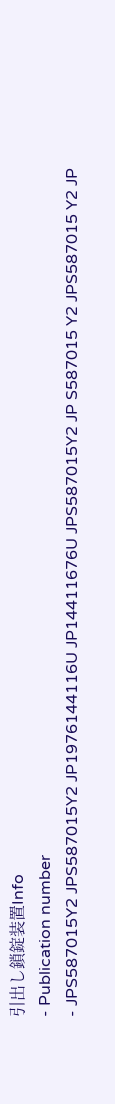引出し鎖錠装置Info
- Publication number
- JPS587015Y2 JPS587015Y2 JP1976144116U JP14411676U JPS587015Y2 JP S587015 Y2 JPS587015 Y2 JP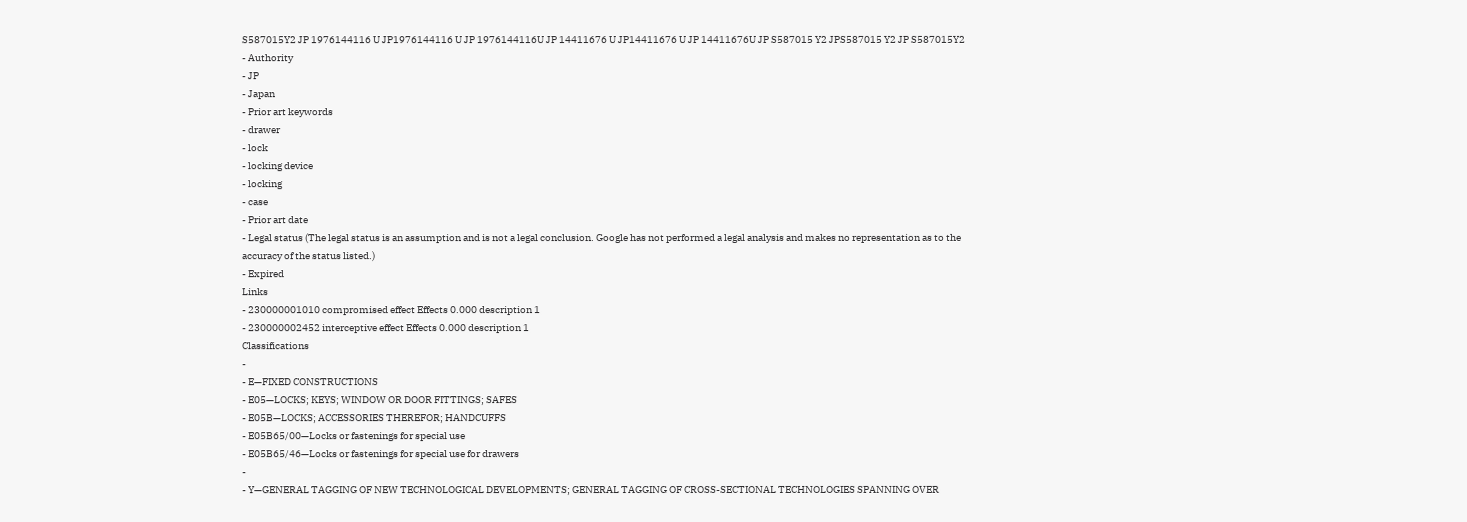S587015Y2 JP 1976144116 U JP1976144116 U JP 1976144116U JP 14411676 U JP14411676 U JP 14411676U JP S587015 Y2 JPS587015 Y2 JP S587015Y2
- Authority
- JP
- Japan
- Prior art keywords
- drawer
- lock
- locking device
- locking
- case
- Prior art date
- Legal status (The legal status is an assumption and is not a legal conclusion. Google has not performed a legal analysis and makes no representation as to the accuracy of the status listed.)
- Expired
Links
- 230000001010 compromised effect Effects 0.000 description 1
- 230000002452 interceptive effect Effects 0.000 description 1
Classifications
-
- E—FIXED CONSTRUCTIONS
- E05—LOCKS; KEYS; WINDOW OR DOOR FITTINGS; SAFES
- E05B—LOCKS; ACCESSORIES THEREFOR; HANDCUFFS
- E05B65/00—Locks or fastenings for special use
- E05B65/46—Locks or fastenings for special use for drawers
-
- Y—GENERAL TAGGING OF NEW TECHNOLOGICAL DEVELOPMENTS; GENERAL TAGGING OF CROSS-SECTIONAL TECHNOLOGIES SPANNING OVER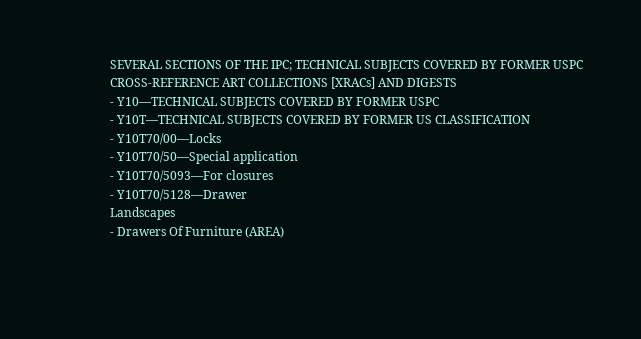SEVERAL SECTIONS OF THE IPC; TECHNICAL SUBJECTS COVERED BY FORMER USPC CROSS-REFERENCE ART COLLECTIONS [XRACs] AND DIGESTS
- Y10—TECHNICAL SUBJECTS COVERED BY FORMER USPC
- Y10T—TECHNICAL SUBJECTS COVERED BY FORMER US CLASSIFICATION
- Y10T70/00—Locks
- Y10T70/50—Special application
- Y10T70/5093—For closures
- Y10T70/5128—Drawer
Landscapes
- Drawers Of Furniture (AREA)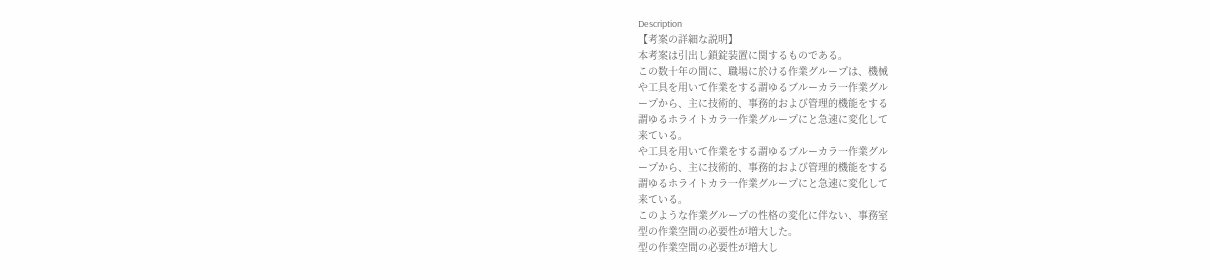Description
【考案の詳細な説明】
本考案は引出し鎖錠装置に関するものである。
この数十年の間に、職場に於ける作業グループは、機械
や工具を用いて作業をする謂ゆるブルーカラ一作業グル
ープから、主に技術的、事務的および管理的機能をする
謂ゆるホライトカラ一作業グループにと急速に変化して
来ている。
や工具を用いて作業をする謂ゆるブルーカラ一作業グル
ープから、主に技術的、事務的および管理的機能をする
謂ゆるホライトカラ一作業グループにと急速に変化して
来ている。
このような作業グループの性格の変化に伴ない、事務室
型の作業空間の必要性が増大した。
型の作業空間の必要性が増大し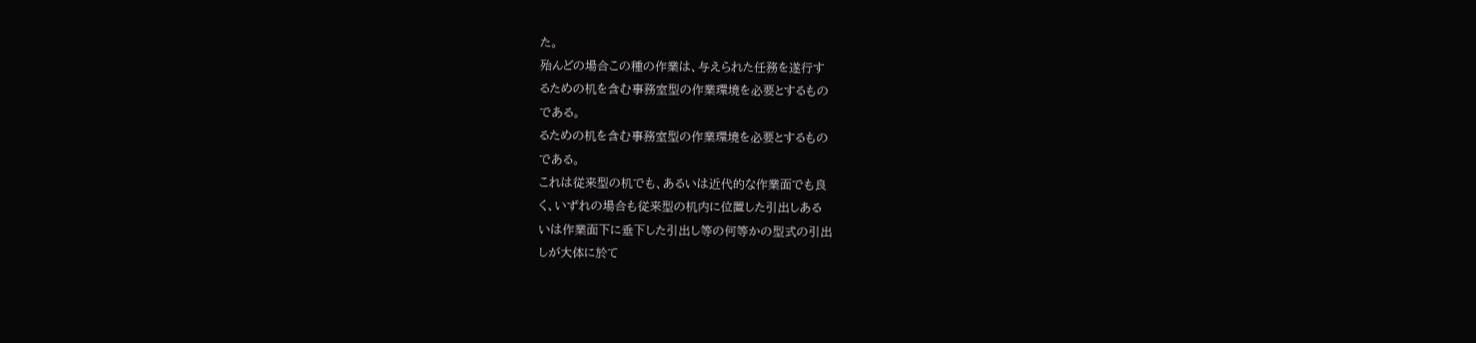た。
殆んどの場合この種の作業は、与えられた任務を遂行す
るための机を含む事務室型の作業環境を必要とするもの
である。
るための机を含む事務室型の作業環境を必要とするもの
である。
これは従来型の机でも、あるいは近代的な作業面でも良
く、いずれの場合も従来型の机内に位置した引出しある
いは作業面下に垂下した引出し等の何等かの型式の引出
しが大体に於て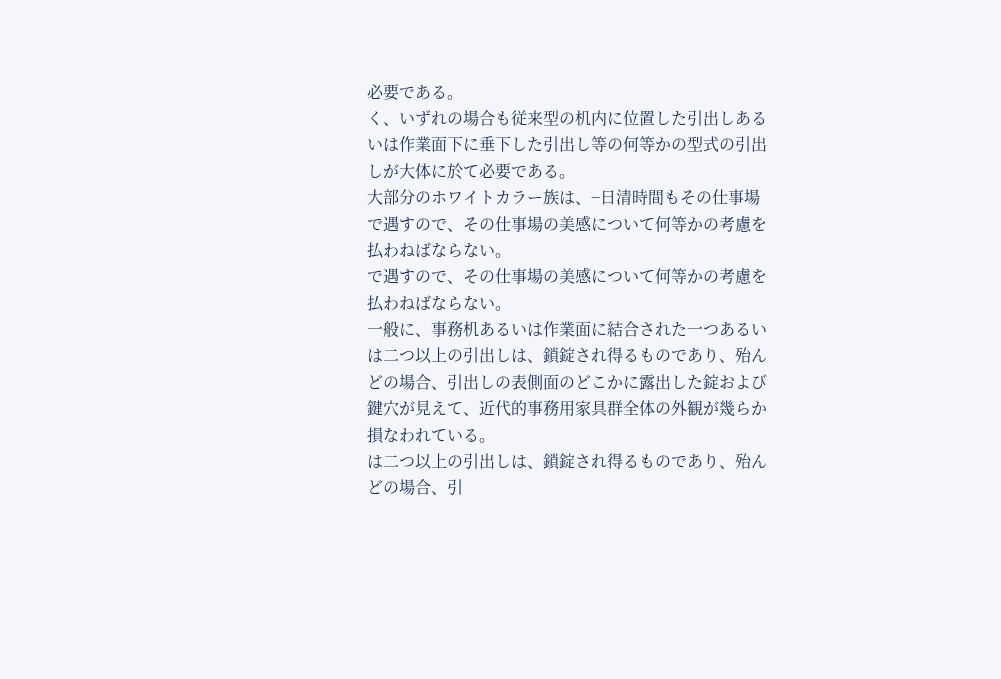必要である。
く、いずれの場合も従来型の机内に位置した引出しある
いは作業面下に垂下した引出し等の何等かの型式の引出
しが大体に於て必要である。
大部分のホワイトカラー族は、−日清時間もその仕事場
で遇すので、その仕事場の美感について何等かの考慮を
払わねばならない。
で遇すので、その仕事場の美感について何等かの考慮を
払わねばならない。
一般に、事務机あるいは作業面に結合された一つあるい
は二つ以上の引出しは、鎖錠され得るものであり、殆ん
どの場合、引出しの表側面のどこかに露出した錠および
鍵穴が見えて、近代的事務用家具群全体の外観が幾らか
損なわれている。
は二つ以上の引出しは、鎖錠され得るものであり、殆ん
どの場合、引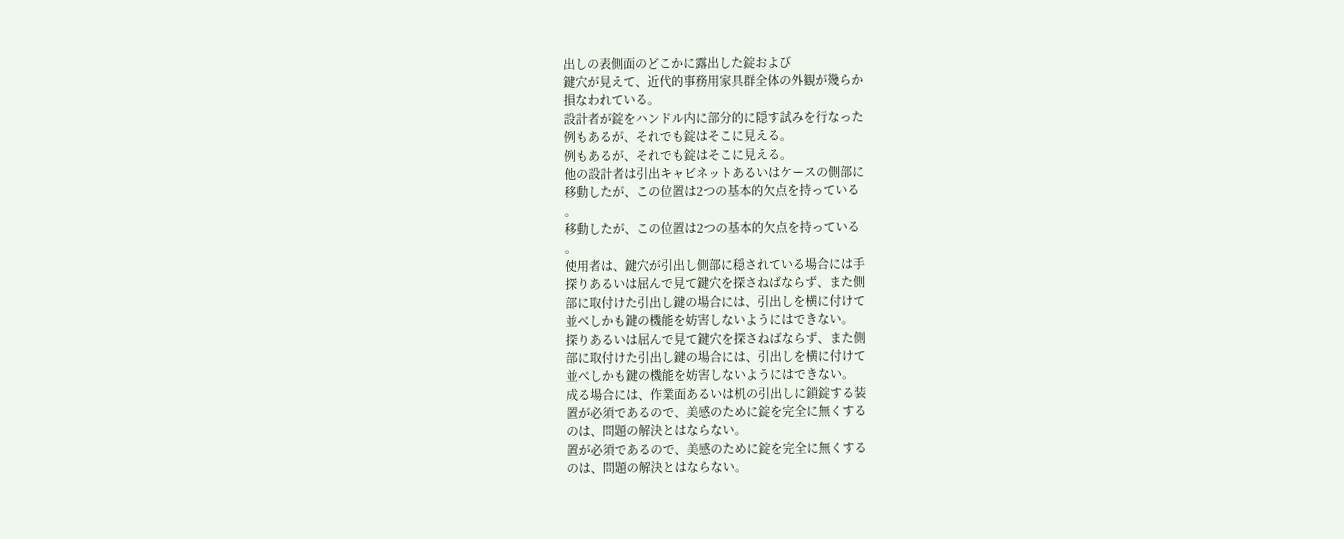出しの表側面のどこかに露出した錠および
鍵穴が見えて、近代的事務用家具群全体の外観が幾らか
損なわれている。
設計者が錠をハンドル内に部分的に隠す試みを行なった
例もあるが、それでも錠はそこに見える。
例もあるが、それでも錠はそこに見える。
他の設計者は引出キャビネットあるいはケースの側部に
移動したが、この位置は2つの基本的欠点を持っている
。
移動したが、この位置は2つの基本的欠点を持っている
。
使用者は、鍵穴が引出し側部に穏されている場合には手
探りあるいは屈んで見て鍵穴を探さねばならず、また側
部に取付けた引出し鍵の場合には、引出しを横に付けて
並べしかも鍵の機能を妨害しないようにはできない。
探りあるいは屈んで見て鍵穴を探さねばならず、また側
部に取付けた引出し鍵の場合には、引出しを横に付けて
並べしかも鍵の機能を妨害しないようにはできない。
成る場合には、作業面あるいは机の引出しに鎖錠する装
置が必須であるので、美感のために錠を完全に無くする
のは、問題の解決とはならない。
置が必須であるので、美感のために錠を完全に無くする
のは、問題の解決とはならない。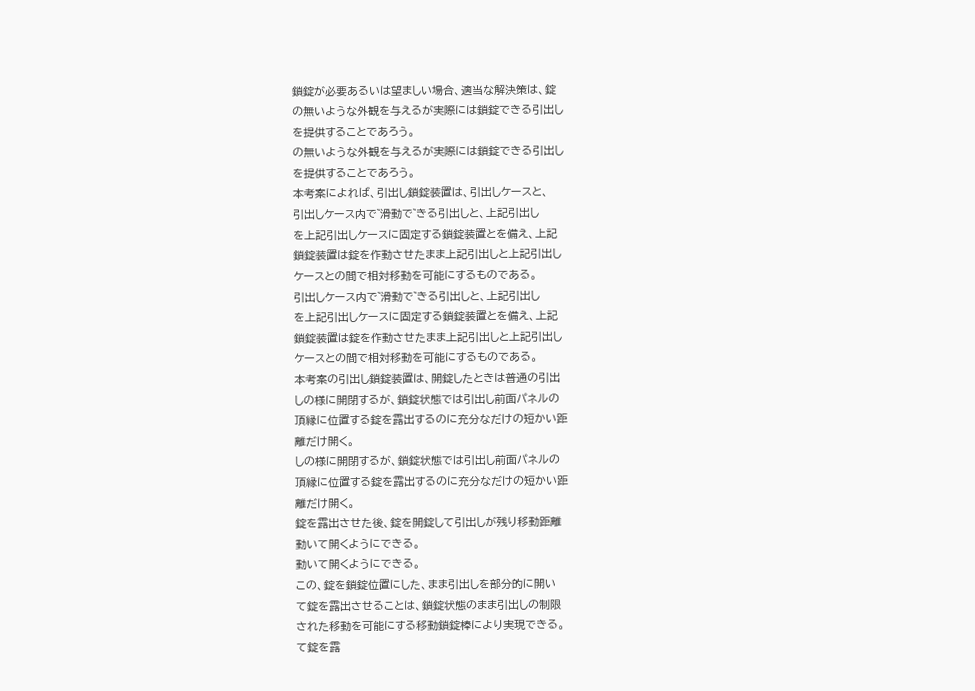鎖錠が必要あるいは望ましい場合、適当な解決策は、錠
の無いような外観を与えるが実際には鎖錠できる引出し
を提供することであろう。
の無いような外観を与えるが実際には鎖錠できる引出し
を提供することであろう。
本考案によれば、引出し鎖錠装置は、引出しケースと、
引出しケース内で゛滑動で゛きる引出しと、上記引出し
を上記引出しケースに固定する鎖錠装置とを備え、上記
鎖錠装置は錠を作動させたまま上記引出しと上記引出し
ケースとの間で相対移動を可能にするものである。
引出しケース内で゛滑動で゛きる引出しと、上記引出し
を上記引出しケースに固定する鎖錠装置とを備え、上記
鎖錠装置は錠を作動させたまま上記引出しと上記引出し
ケースとの間で相対移動を可能にするものである。
本考案の引出し鎖錠装置は、開錠したときは普通の引出
しの様に開閉するが、鎖錠状態では引出し前面パネルの
頂縁に位置する錠を露出するのに充分なだけの短かい距
離だけ開く。
しの様に開閉するが、鎖錠状態では引出し前面パネルの
頂縁に位置する錠を露出するのに充分なだけの短かい距
離だけ開く。
錠を露出させた後、錠を開錠して引出しが残り移動距離
動いて開くようにできる。
動いて開くようにできる。
この、錠を鎖錠位置にした、まま引出しを部分的に開い
て錠を露出させることは、鎖錠状態のまま引出しの制限
された移動を可能にする移動鎖錠棒により実現できる。
て錠を露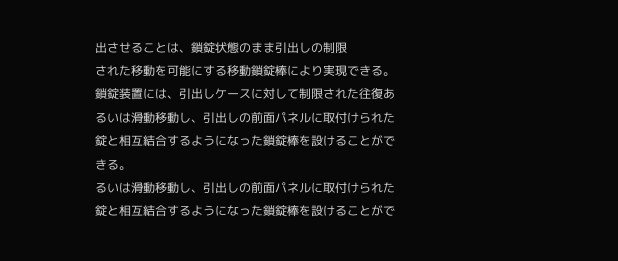出させることは、鎖錠状態のまま引出しの制限
された移動を可能にする移動鎖錠棒により実現できる。
鎖錠装置には、引出しケースに対して制限された往復あ
るいは滑動移動し、引出しの前面パネルに取付けられた
錠と相互結合するようになった鎖錠棒を設けることがで
きる。
るいは滑動移動し、引出しの前面パネルに取付けられた
錠と相互結合するようになった鎖錠棒を設けることがで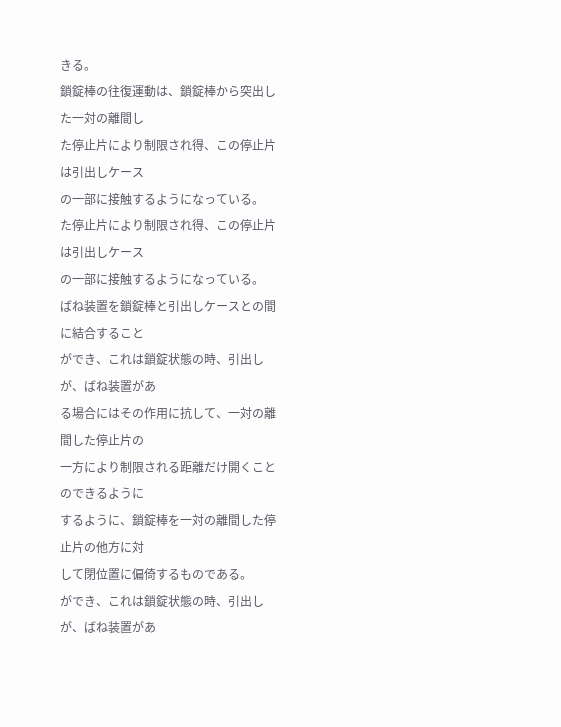きる。
鎖錠棒の往復運動は、鎖錠棒から突出した一対の離間し
た停止片により制限され得、この停止片は引出しケース
の一部に接触するようになっている。
た停止片により制限され得、この停止片は引出しケース
の一部に接触するようになっている。
ばね装置を鎖錠棒と引出しケースとの間に結合すること
ができ、これは鎖錠状態の時、引出しが、ばね装置があ
る場合にはその作用に抗して、一対の離間した停止片の
一方により制限される距離だけ開くことのできるように
するように、鎖錠棒を一対の離間した停止片の他方に対
して閉位置に偏倚するものである。
ができ、これは鎖錠状態の時、引出しが、ばね装置があ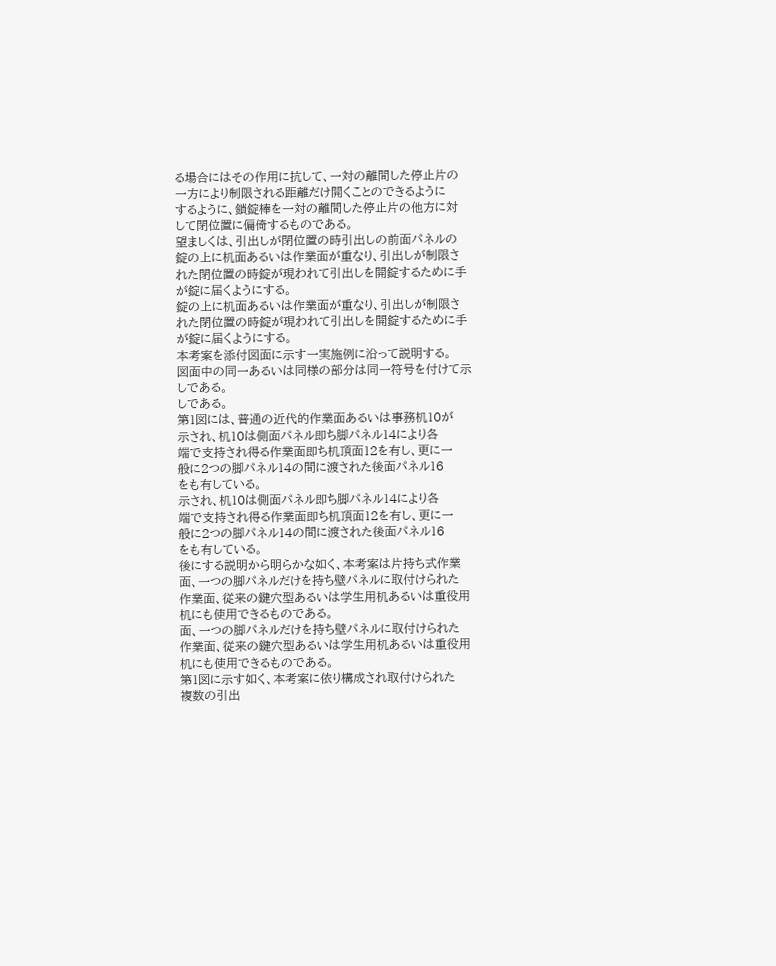る場合にはその作用に抗して、一対の離間した停止片の
一方により制限される距離だけ開くことのできるように
するように、鎖錠棒を一対の離間した停止片の他方に対
して閉位置に偏倚するものである。
望ましくは、引出しが閉位置の時引出しの前面パネルの
錠の上に机面あるいは作業面が重なり、引出しが制限さ
れた閉位置の時錠が現われて引出しを開錠するために手
が錠に届くようにする。
錠の上に机面あるいは作業面が重なり、引出しが制限さ
れた閉位置の時錠が現われて引出しを開錠するために手
が錠に届くようにする。
本考案を添付図面に示す一実施例に沿って説明する。
図面中の同一あるいは同様の部分は同一符号を付けて示
しである。
しである。
第1図には、普通の近代的作業面あるいは事務机10が
示され、机10は側面パネル即ち脚パネル14により各
端で支持され得る作業面即ち机頂面12を有し、更に一
般に2つの脚パネル14の間に渡された後面パネル16
をも有している。
示され、机10は側面パネル即ち脚パネル14により各
端で支持され得る作業面即ち机頂面12を有し、更に一
般に2つの脚パネル14の間に渡された後面パネル16
をも有している。
後にする説明から明らかな如く、本考案は片持ち式作業
面、一つの脚パネルだけを持ち壁パネルに取付けられた
作業面、従来の鍵穴型あるいは学生用机あるいは重役用
机にも使用できるものである。
面、一つの脚パネルだけを持ち壁パネルに取付けられた
作業面、従来の鍵穴型あるいは学生用机あるいは重役用
机にも使用できるものである。
第1図に示す如く、本考案に依り構成され取付けられた
複数の引出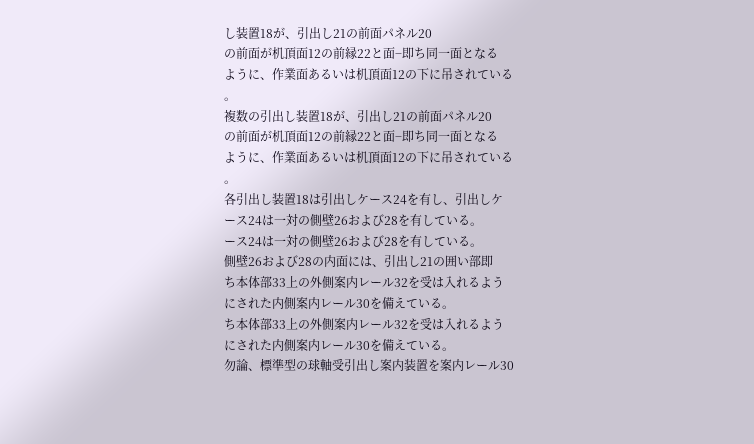し装置18が、引出し21の前面パネル20
の前面が机頂面12の前縁22と面−即ち同一面となる
ように、作業面あるいは机頂面12の下に吊されている
。
複数の引出し装置18が、引出し21の前面パネル20
の前面が机頂面12の前縁22と面−即ち同一面となる
ように、作業面あるいは机頂面12の下に吊されている
。
各引出し装置18は引出しケース24を有し、引出しケ
ース24は一対の側壁26および28を有している。
ース24は一対の側壁26および28を有している。
側壁26および28の内面には、引出し21の囲い部即
ち本体部33上の外側案内レール32を受は入れるよう
にされた内側案内レール30を備えている。
ち本体部33上の外側案内レール32を受は入れるよう
にされた内側案内レール30を備えている。
勿論、標準型の球軸受引出し案内装置を案内レール30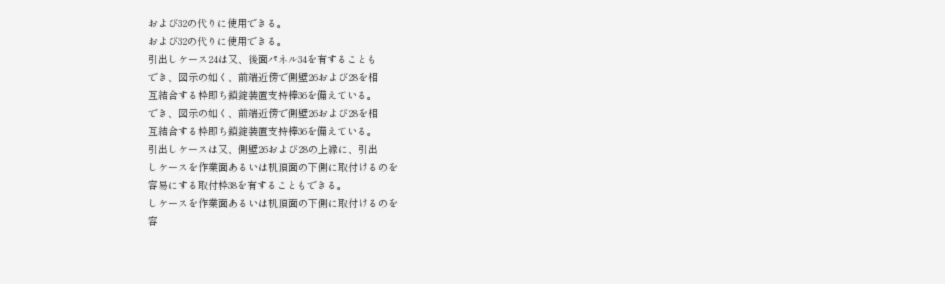および32の代りに使用できる。
および32の代りに使用できる。
引出しケース24は又、後面パネル34を有することも
でき、図示の如く、前端近傍で側壁26および28を相
互結合する枠即ち鎖錠装置支持棒36を備えている。
でき、図示の如く、前端近傍で側壁26および28を相
互結合する枠即ち鎖錠装置支持棒36を備えている。
引出しケースは又、側壁26および28の上縁に、引出
しケースを作業面あるいは机頂面の下側に取付けるのを
容易にする取付枠38を有することもできる。
しケースを作業面あるいは机頂面の下側に取付けるのを
容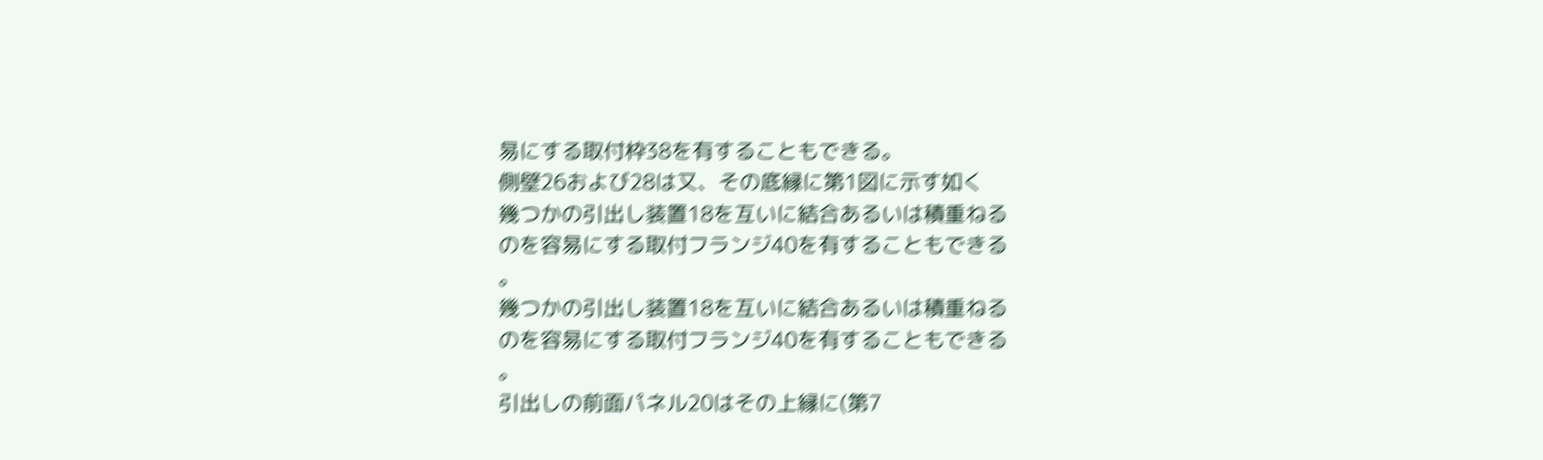易にする取付枠38を有することもできる。
側壁26および28は又、その底縁に第1図に示す如く
幾つかの引出し装置18を互いに結合あるいは積重ねる
のを容易にする取付フランジ40を有することもできる
。
幾つかの引出し装置18を互いに結合あるいは積重ねる
のを容易にする取付フランジ40を有することもできる
。
引出しの前面パネル20はその上縁に(第7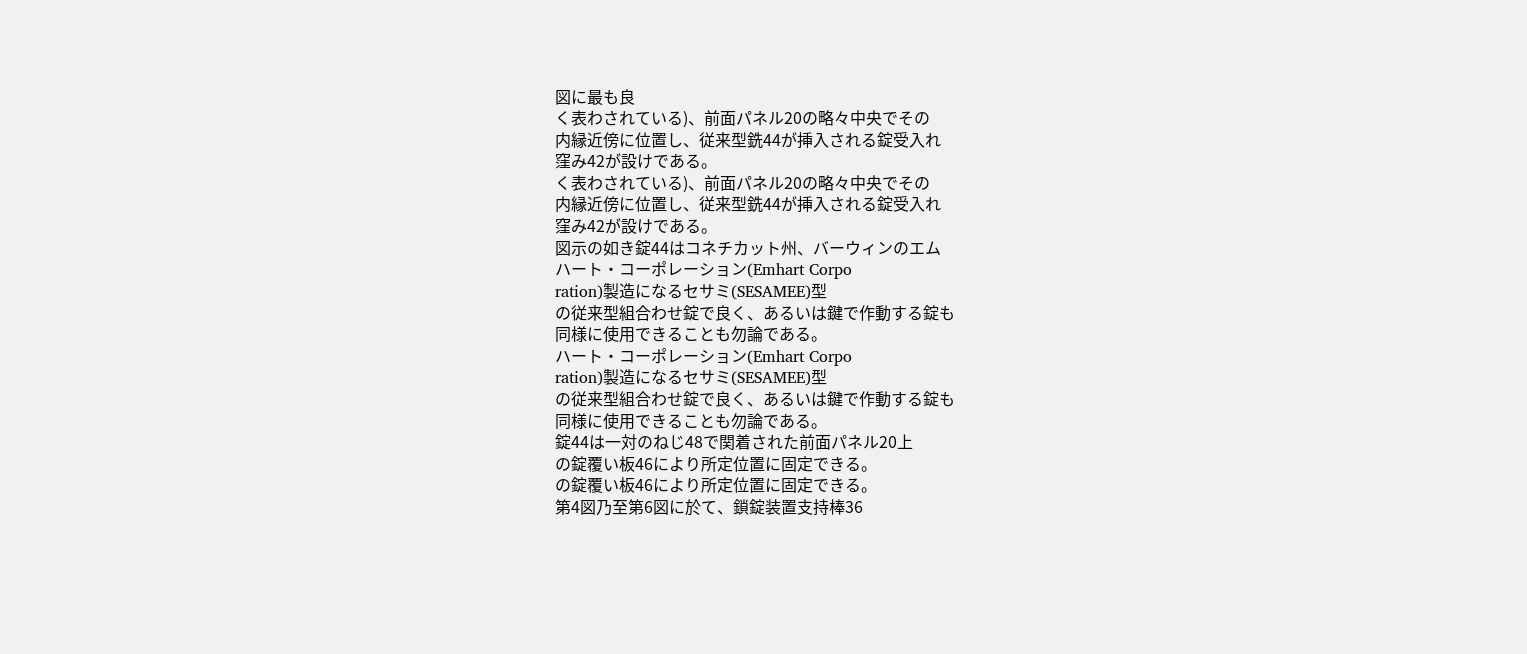図に最も良
く表わされている)、前面パネル20の略々中央でその
内縁近傍に位置し、従来型銑44が挿入される錠受入れ
窪み42が設けである。
く表わされている)、前面パネル20の略々中央でその
内縁近傍に位置し、従来型銑44が挿入される錠受入れ
窪み42が設けである。
図示の如き錠44はコネチカット州、バーウィンのエム
ハート・コーポレーション(Emhart Corpo
ration)製造になるセサミ(SESAMEE)型
の従来型組合わせ錠で良く、あるいは鍵で作動する錠も
同様に使用できることも勿論である。
ハート・コーポレーション(Emhart Corpo
ration)製造になるセサミ(SESAMEE)型
の従来型組合わせ錠で良く、あるいは鍵で作動する錠も
同様に使用できることも勿論である。
錠44は一対のねじ48で関着された前面パネル20上
の錠覆い板46により所定位置に固定できる。
の錠覆い板46により所定位置に固定できる。
第4図乃至第6図に於て、鎖錠装置支持棒36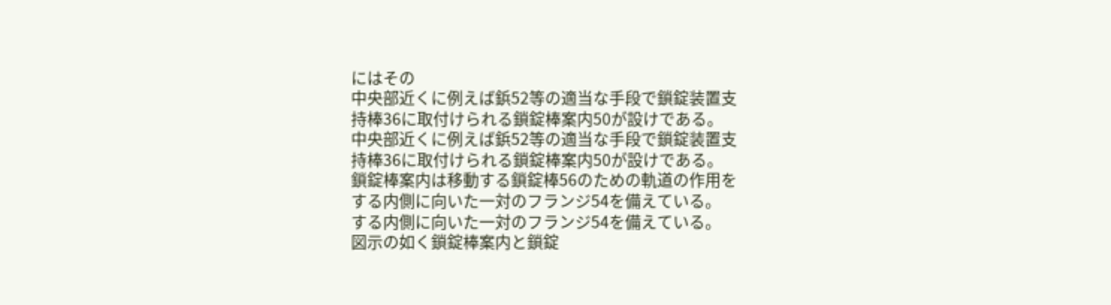にはその
中央部近くに例えば鋲52等の適当な手段で鎖錠装置支
持棒36に取付けられる鎖錠棒案内50が設けである。
中央部近くに例えば鋲52等の適当な手段で鎖錠装置支
持棒36に取付けられる鎖錠棒案内50が設けである。
鎖錠棒案内は移動する鎖錠棒56のための軌道の作用を
する内側に向いた一対のフランジ54を備えている。
する内側に向いた一対のフランジ54を備えている。
図示の如く鎖錠棒案内と鎖錠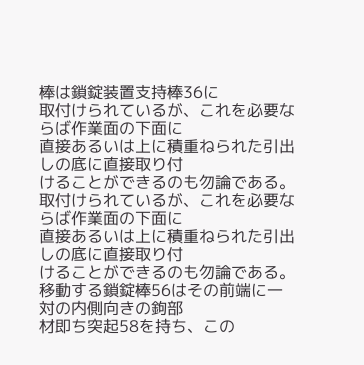棒は鎖錠装置支持棒36に
取付けられているが、これを必要ならば作業面の下面に
直接あるいは上に積重ねられた引出しの底に直接取り付
けることができるのも勿論である。
取付けられているが、これを必要ならば作業面の下面に
直接あるいは上に積重ねられた引出しの底に直接取り付
けることができるのも勿論である。
移動する鎖錠棒56はその前端に一対の内側向きの鉤部
材即ち突起58を持ち、この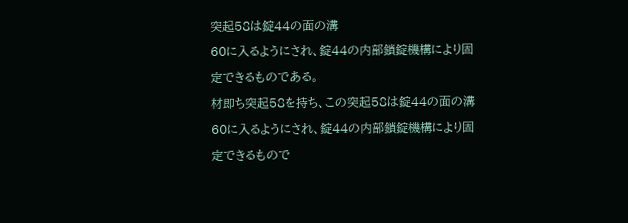突起58は錠44の面の溝
60に入るようにされ、錠44の内部鎖錠機構により固
定できるものである。
材即ち突起58を持ち、この突起58は錠44の面の溝
60に入るようにされ、錠44の内部鎖錠機構により固
定できるもので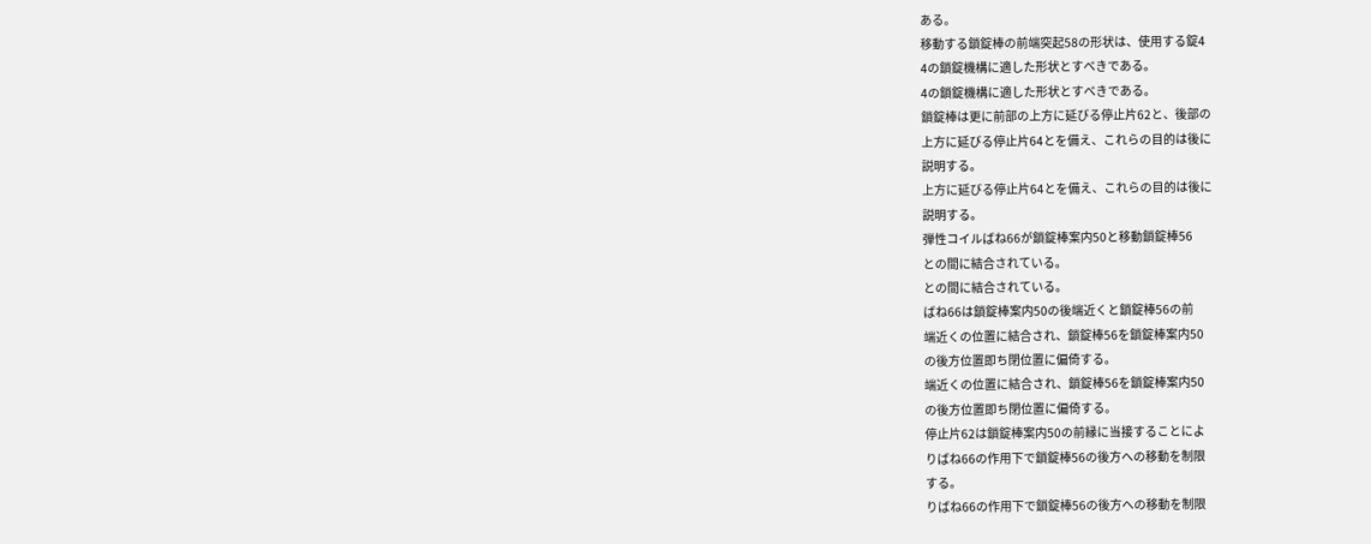ある。
移動する鎖錠棒の前端突起58の形状は、使用する錠4
4の鎖錠機構に適した形状とすべきである。
4の鎖錠機構に適した形状とすべきである。
鎖錠棒は更に前部の上方に延びる停止片62と、後部の
上方に延びる停止片64とを備え、これらの目的は後に
説明する。
上方に延びる停止片64とを備え、これらの目的は後に
説明する。
弾性コイルばね66が鎖錠棒案内50と移動鎖錠棒56
との間に結合されている。
との間に結合されている。
ばね66は鎖錠棒案内50の後端近くと鎖錠棒56の前
端近くの位置に結合され、鎖錠棒56を鎖錠棒案内50
の後方位置即ち閉位置に偏倚する。
端近くの位置に結合され、鎖錠棒56を鎖錠棒案内50
の後方位置即ち閉位置に偏倚する。
停止片62は鎖錠棒案内50の前縁に当接することによ
りばね66の作用下で鎖錠棒56の後方への移動を制限
する。
りばね66の作用下で鎖錠棒56の後方への移動を制限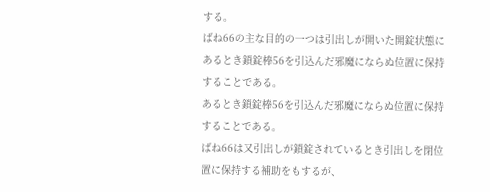する。
ばね66の主な目的の一つは引出しが開いた開錠状態に
あるとき鎖錠棒56を引込んだ邪魔にならぬ位置に保持
することである。
あるとき鎖錠棒56を引込んだ邪魔にならぬ位置に保持
することである。
ばね66は又引出しが鎖錠されているとき引出しを閉位
置に保持する補助をもするが、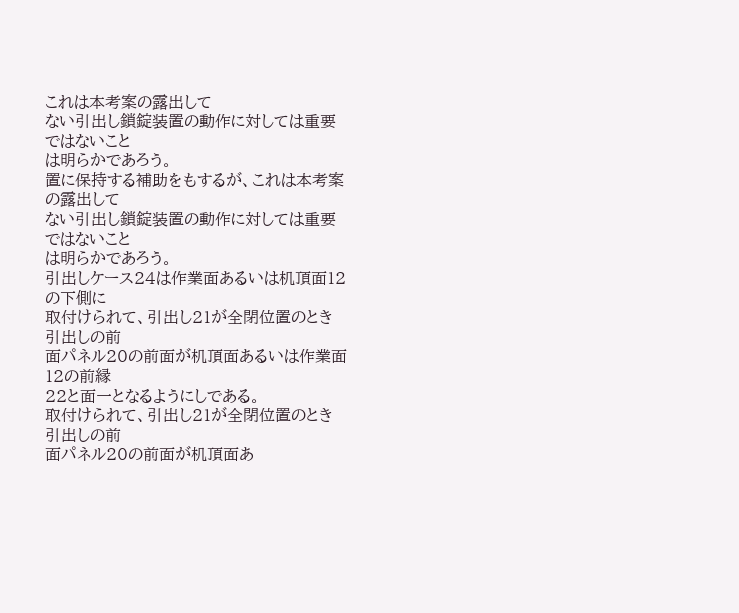これは本考案の露出して
ない引出し鎖錠装置の動作に対しては重要ではないこと
は明らかであろう。
置に保持する補助をもするが、これは本考案の露出して
ない引出し鎖錠装置の動作に対しては重要ではないこと
は明らかであろう。
引出しケース24は作業面あるいは机頂面12の下側に
取付けられて、引出し21が全閉位置のとき引出しの前
面パネル20の前面が机頂面あるいは作業面12の前縁
22と面一となるようにしである。
取付けられて、引出し21が全閉位置のとき引出しの前
面パネル20の前面が机頂面あ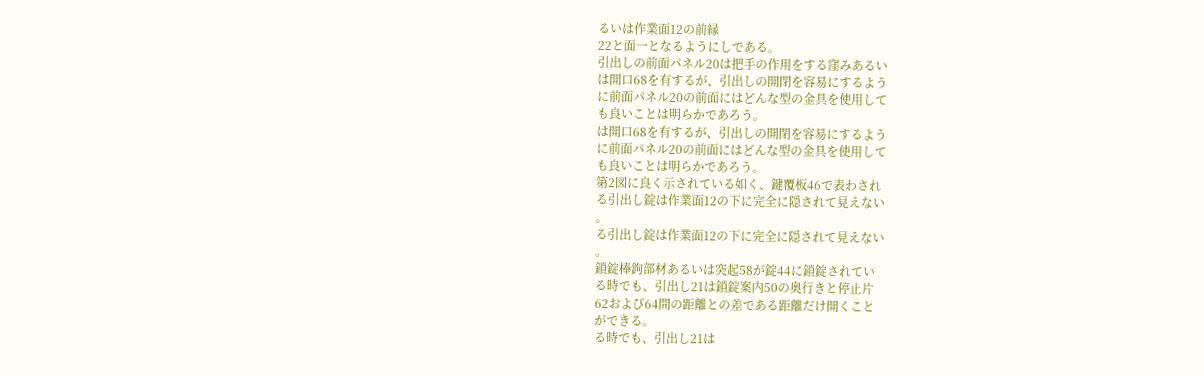るいは作業面12の前縁
22と面一となるようにしである。
引出しの前面パネル20は把手の作用をする窪みあるい
は開口68を有するが、引出しの開閉を容易にするよう
に前面パネル20の前面にはどんな型の金具を使用して
も良いことは明らかであろう。
は開口68を有するが、引出しの開閉を容易にするよう
に前面パネル20の前面にはどんな型の金具を使用して
も良いことは明らかであろう。
第2図に良く示されている如く、鍵覆板46で表わされ
る引出し錠は作業面12の下に完全に隠されて見えない
。
る引出し錠は作業面12の下に完全に隠されて見えない
。
鎖錠棒鉤部材あるいは突起58が錠44に鎖錠されてい
る時でも、引出し21は鎖錠案内50の奥行きと停止片
62および64間の距離との差である距離だけ開くこと
ができる。
る時でも、引出し21は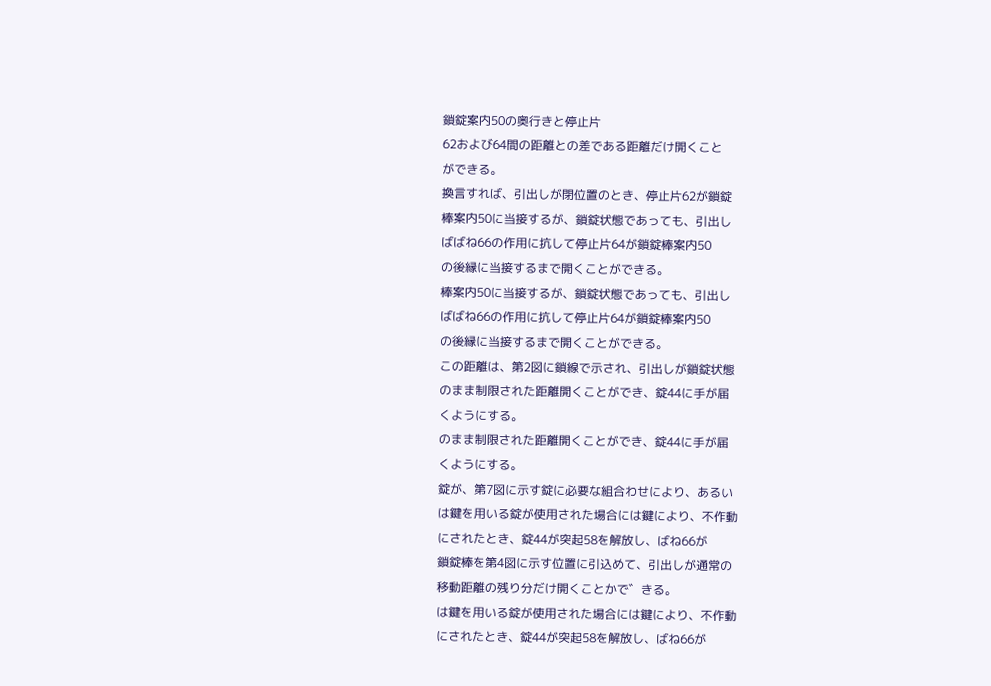鎖錠案内50の奥行きと停止片
62および64間の距離との差である距離だけ開くこと
ができる。
換言すれば、引出しが閉位置のとき、停止片62が鎖錠
棒案内50に当接するが、鎖錠状態であっても、引出し
ばばね66の作用に抗して停止片64が鎖錠棒案内50
の後縁に当接するまで開くことができる。
棒案内50に当接するが、鎖錠状態であっても、引出し
ばばね66の作用に抗して停止片64が鎖錠棒案内50
の後縁に当接するまで開くことができる。
この距離は、第2図に鎖線で示され、引出しが鎖錠状態
のまま制限された距離開くことができ、錠44に手が届
くようにする。
のまま制限された距離開くことができ、錠44に手が届
くようにする。
錠が、第7図に示す錠に必要な組合わせにより、あるい
は鍵を用いる錠が使用された場合には鍵により、不作動
にされたとき、錠44が突起58を解放し、ばね66が
鎖錠棒を第4図に示す位置に引込めて、引出しが通常の
移動距離の残り分だけ開くことかで゛きる。
は鍵を用いる錠が使用された場合には鍵により、不作動
にされたとき、錠44が突起58を解放し、ばね66が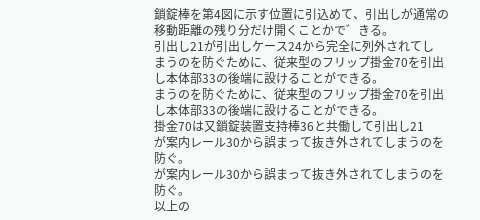鎖錠棒を第4図に示す位置に引込めて、引出しが通常の
移動距離の残り分だけ開くことかで゛きる。
引出し21が引出しケース24から完全に列外されてし
まうのを防ぐために、従来型のフリップ掛金70を引出
し本体部33の後端に設けることができる。
まうのを防ぐために、従来型のフリップ掛金70を引出
し本体部33の後端に設けることができる。
掛金70は又鎖錠装置支持棒36と共働して引出し21
が案内レール30から誤まって抜き外されてしまうのを
防ぐ。
が案内レール30から誤まって抜き外されてしまうのを
防ぐ。
以上の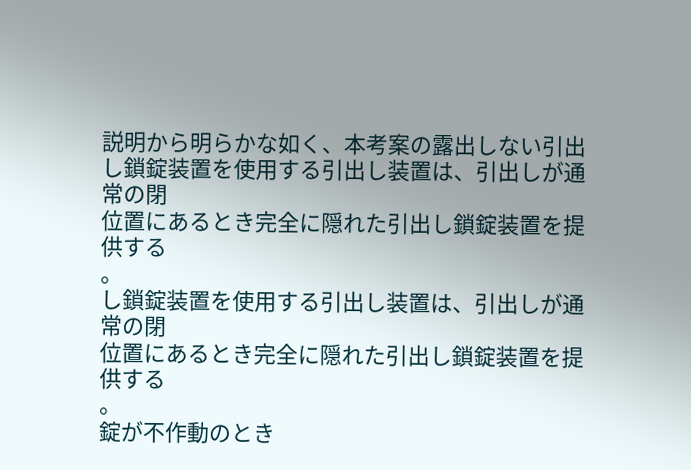説明から明らかな如く、本考案の露出しない引出
し鎖錠装置を使用する引出し装置は、引出しが通常の閉
位置にあるとき完全に隠れた引出し鎖錠装置を提供する
。
し鎖錠装置を使用する引出し装置は、引出しが通常の閉
位置にあるとき完全に隠れた引出し鎖錠装置を提供する
。
錠が不作動のとき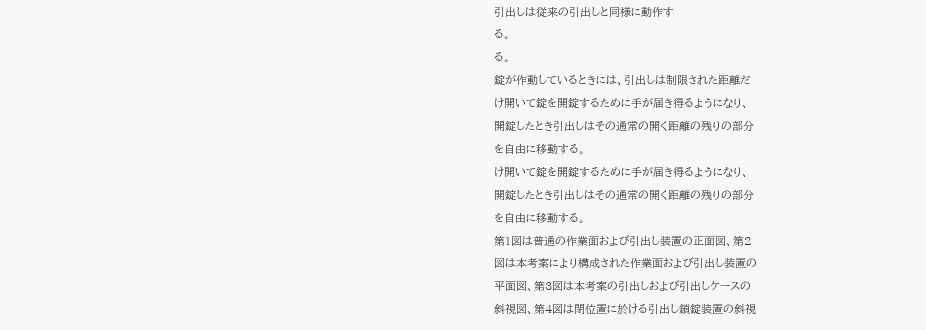引出しは従来の引出しと同様に動作す
る。
る。
錠が作動しているときには、引出しは制限された距離だ
け開いて錠を開錠するために手が届き得るようになり、
開錠したとき引出しはその通常の開く距離の残りの部分
を自由に移動する。
け開いて錠を開錠するために手が届き得るようになり、
開錠したとき引出しはその通常の開く距離の残りの部分
を自由に移動する。
第1図は普通の作業面および引出し装置の正面図、第2
図は本考案により構成された作業面および引出し装置の
平面図、第3図は本考案の引出しおよび引出しケースの
斜視図、第4図は閉位置に於ける引出し鎖錠装置の斜視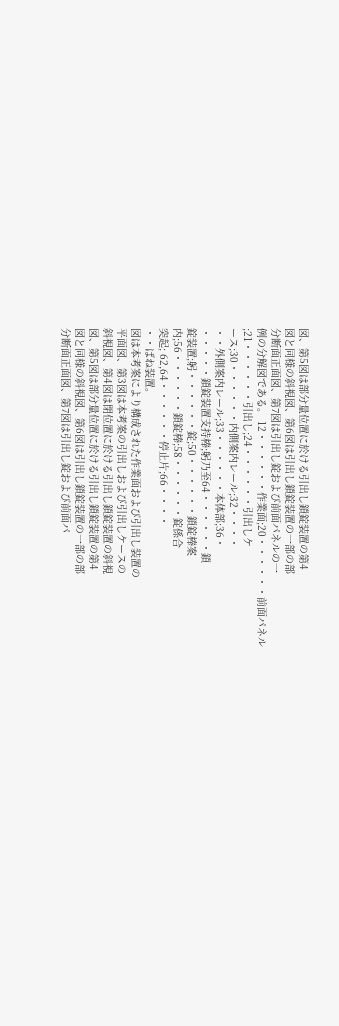図、第5図は部分量位置に於ける引出し鎖錠装置の第4
図と同様の斜視図、第6図は引出し鎖錠装置の一部の部
分断面正面図、第7図は引出し錠および前面パネルの一
例の分解図である。 12・・・・・・作業面;20・・・・・・前面パネル
;21・・・・・・引出し;24・・・・・・引出しケ
ース;30・・・・・・内側案内レール;32・・・・
・・外側案内レール;33・・・・・・本体部;36・
・・・・・鎖錠装置支持棒;躬乃至64・・・・・・鎖
錠装置;躬・・・・・・錠;50・・・・・・鎖錠棒案
内;56・・・・・・鎖錠棒;58・・・・・・錠係合
突起; 62,64・・・・・・停止片;66・・・・
・・ばね装置。
図は本考案により構成された作業面および引出し装置の
平面図、第3図は本考案の引出しおよび引出しケースの
斜視図、第4図は閉位置に於ける引出し鎖錠装置の斜視
図、第5図は部分量位置に於ける引出し鎖錠装置の第4
図と同様の斜視図、第6図は引出し鎖錠装置の一部の部
分断面正面図、第7図は引出し錠および前面パ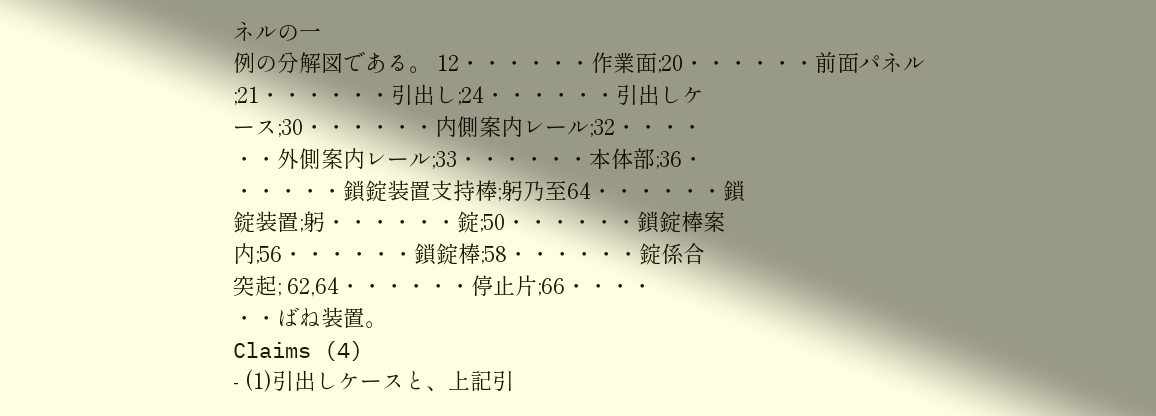ネルの一
例の分解図である。 12・・・・・・作業面;20・・・・・・前面パネル
;21・・・・・・引出し;24・・・・・・引出しケ
ース;30・・・・・・内側案内レール;32・・・・
・・外側案内レール;33・・・・・・本体部;36・
・・・・・鎖錠装置支持棒;躬乃至64・・・・・・鎖
錠装置;躬・・・・・・錠;50・・・・・・鎖錠棒案
内;56・・・・・・鎖錠棒;58・・・・・・錠係合
突起; 62,64・・・・・・停止片;66・・・・
・・ばね装置。
Claims (4)
- (1)引出しケースと、上記引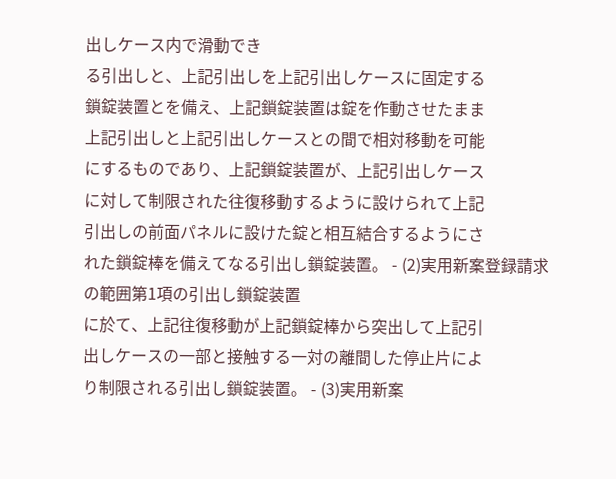出しケース内で滑動でき
る引出しと、上記引出しを上記引出しケースに固定する
鎖錠装置とを備え、上記鎖錠装置は錠を作動させたまま
上記引出しと上記引出しケースとの間で相対移動を可能
にするものであり、上記鎖錠装置が、上記引出しケース
に対して制限された往復移動するように設けられて上記
引出しの前面パネルに設けた錠と相互結合するようにさ
れた鎖錠棒を備えてなる引出し鎖錠装置。 - (2)実用新案登録請求の範囲第1項の引出し鎖錠装置
に於て、上記往復移動が上記鎖錠棒から突出して上記引
出しケースの一部と接触する一対の離間した停止片によ
り制限される引出し鎖錠装置。 - (3)実用新案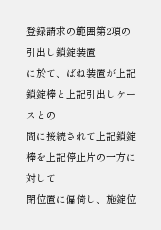登録請求の範囲第2項の引出し鎖錠装置
に於て、ばね装置が上記鎖錠棒と上記引出しケースとの
間に接続されて上記鎖錠棒を上記停止片の一方に対して
閉位置に偏倚し、施錠位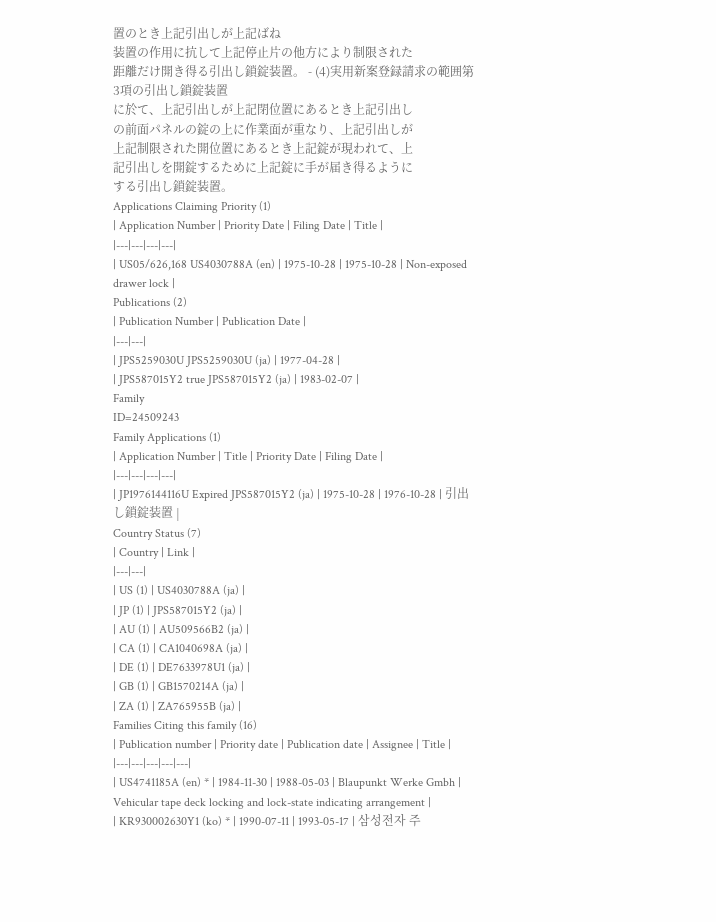置のとき上記引出しが上記ばね
装置の作用に抗して上記停止片の他方により制限された
距離だけ開き得る引出し鎖錠装置。 - (4)実用新案登録請求の範囲第3項の引出し鎖錠装置
に於て、上記引出しが上記閉位置にあるとき上記引出し
の前面パネルの錠の上に作業面が重なり、上記引出しが
上記制限された開位置にあるとき上記錠が現われて、上
記引出しを開錠するために上記錠に手が届き得るように
する引出し鎖錠装置。
Applications Claiming Priority (1)
| Application Number | Priority Date | Filing Date | Title |
|---|---|---|---|
| US05/626,168 US4030788A (en) | 1975-10-28 | 1975-10-28 | Non-exposed drawer lock |
Publications (2)
| Publication Number | Publication Date |
|---|---|
| JPS5259030U JPS5259030U (ja) | 1977-04-28 |
| JPS587015Y2 true JPS587015Y2 (ja) | 1983-02-07 |
Family
ID=24509243
Family Applications (1)
| Application Number | Title | Priority Date | Filing Date |
|---|---|---|---|
| JP1976144116U Expired JPS587015Y2 (ja) | 1975-10-28 | 1976-10-28 | 引出し鎖錠装置 |
Country Status (7)
| Country | Link |
|---|---|
| US (1) | US4030788A (ja) |
| JP (1) | JPS587015Y2 (ja) |
| AU (1) | AU509566B2 (ja) |
| CA (1) | CA1040698A (ja) |
| DE (1) | DE7633978U1 (ja) |
| GB (1) | GB1570214A (ja) |
| ZA (1) | ZA765955B (ja) |
Families Citing this family (16)
| Publication number | Priority date | Publication date | Assignee | Title |
|---|---|---|---|---|
| US4741185A (en) * | 1984-11-30 | 1988-05-03 | Blaupunkt Werke Gmbh | Vehicular tape deck locking and lock-state indicating arrangement |
| KR930002630Y1 (ko) * | 1990-07-11 | 1993-05-17 | 삼성전자 주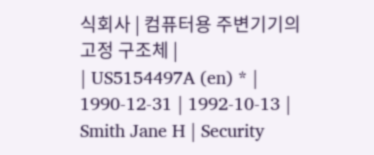식회사 | 컴퓨터용 주변기기의 고정 구조체 |
| US5154497A (en) * | 1990-12-31 | 1992-10-13 | Smith Jane H | Security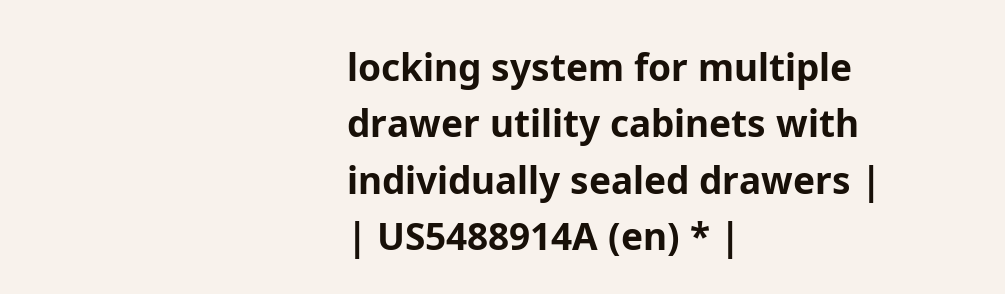locking system for multiple drawer utility cabinets with individually sealed drawers |
| US5488914A (en) * |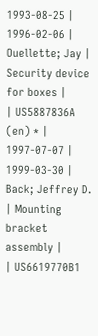1993-08-25 | 1996-02-06 | Ouellette; Jay | Security device for boxes |
| US5887836A (en) * | 1997-07-07 | 1999-03-30 | Back; Jeffrey D. | Mounting bracket assembly |
| US6619770B1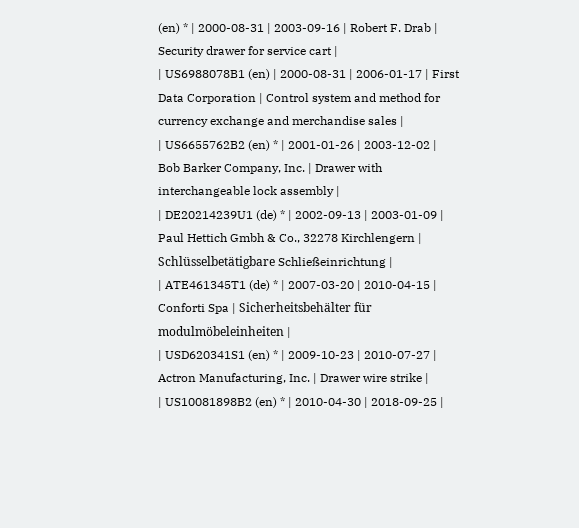(en) * | 2000-08-31 | 2003-09-16 | Robert F. Drab | Security drawer for service cart |
| US6988078B1 (en) | 2000-08-31 | 2006-01-17 | First Data Corporation | Control system and method for currency exchange and merchandise sales |
| US6655762B2 (en) * | 2001-01-26 | 2003-12-02 | Bob Barker Company, Inc. | Drawer with interchangeable lock assembly |
| DE20214239U1 (de) * | 2002-09-13 | 2003-01-09 | Paul Hettich Gmbh & Co., 32278 Kirchlengern | Schlüsselbetätigbare Schließeinrichtung |
| ATE461345T1 (de) * | 2007-03-20 | 2010-04-15 | Conforti Spa | Sicherheitsbehälter für modulmöbeleinheiten |
| USD620341S1 (en) * | 2009-10-23 | 2010-07-27 | Actron Manufacturing, Inc. | Drawer wire strike |
| US10081898B2 (en) * | 2010-04-30 | 2018-09-25 |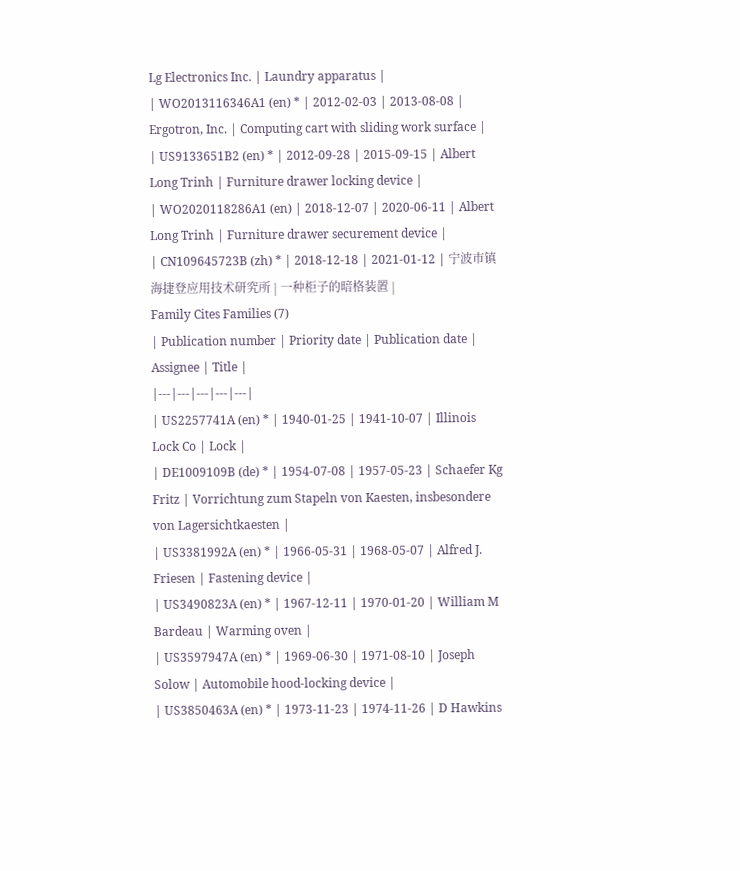Lg Electronics Inc. | Laundry apparatus |
| WO2013116346A1 (en) * | 2012-02-03 | 2013-08-08 | Ergotron, Inc. | Computing cart with sliding work surface |
| US9133651B2 (en) * | 2012-09-28 | 2015-09-15 | Albert Long Trinh | Furniture drawer locking device |
| WO2020118286A1 (en) | 2018-12-07 | 2020-06-11 | Albert Long Trinh | Furniture drawer securement device |
| CN109645723B (zh) * | 2018-12-18 | 2021-01-12 | 宁波市镇海捷登应用技术研究所 | 一种柜子的暗格装置 |
Family Cites Families (7)
| Publication number | Priority date | Publication date | Assignee | Title |
|---|---|---|---|---|
| US2257741A (en) * | 1940-01-25 | 1941-10-07 | Illinois Lock Co | Lock |
| DE1009109B (de) * | 1954-07-08 | 1957-05-23 | Schaefer Kg Fritz | Vorrichtung zum Stapeln von Kaesten, insbesondere von Lagersichtkaesten |
| US3381992A (en) * | 1966-05-31 | 1968-05-07 | Alfred J. Friesen | Fastening device |
| US3490823A (en) * | 1967-12-11 | 1970-01-20 | William M Bardeau | Warming oven |
| US3597947A (en) * | 1969-06-30 | 1971-08-10 | Joseph Solow | Automobile hood-locking device |
| US3850463A (en) * | 1973-11-23 | 1974-11-26 | D Hawkins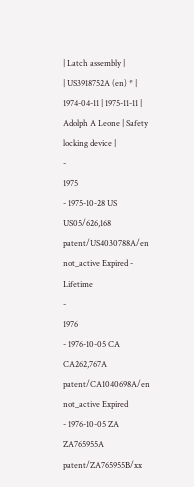| Latch assembly |
| US3918752A (en) * | 1974-04-11 | 1975-11-11 | Adolph A Leone | Safety locking device |
-
1975
- 1975-10-28 US US05/626,168 patent/US4030788A/en not_active Expired - Lifetime
-
1976
- 1976-10-05 CA CA262,767A patent/CA1040698A/en not_active Expired
- 1976-10-05 ZA ZA765955A patent/ZA765955B/xx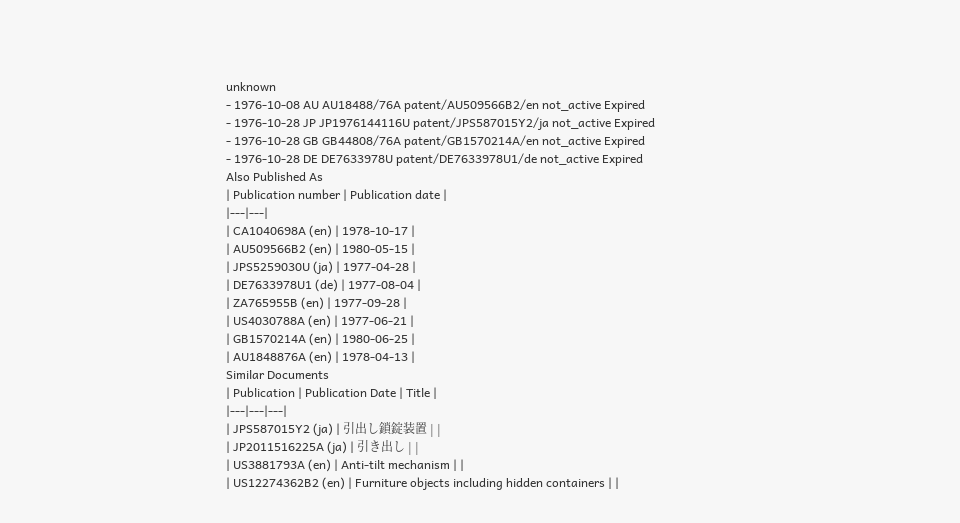unknown
- 1976-10-08 AU AU18488/76A patent/AU509566B2/en not_active Expired
- 1976-10-28 JP JP1976144116U patent/JPS587015Y2/ja not_active Expired
- 1976-10-28 GB GB44808/76A patent/GB1570214A/en not_active Expired
- 1976-10-28 DE DE7633978U patent/DE7633978U1/de not_active Expired
Also Published As
| Publication number | Publication date |
|---|---|
| CA1040698A (en) | 1978-10-17 |
| AU509566B2 (en) | 1980-05-15 |
| JPS5259030U (ja) | 1977-04-28 |
| DE7633978U1 (de) | 1977-08-04 |
| ZA765955B (en) | 1977-09-28 |
| US4030788A (en) | 1977-06-21 |
| GB1570214A (en) | 1980-06-25 |
| AU1848876A (en) | 1978-04-13 |
Similar Documents
| Publication | Publication Date | Title |
|---|---|---|
| JPS587015Y2 (ja) | 引出し鎖錠装置 | |
| JP2011516225A (ja) | 引き出し | |
| US3881793A (en) | Anti-tilt mechanism | |
| US12274362B2 (en) | Furniture objects including hidden containers | |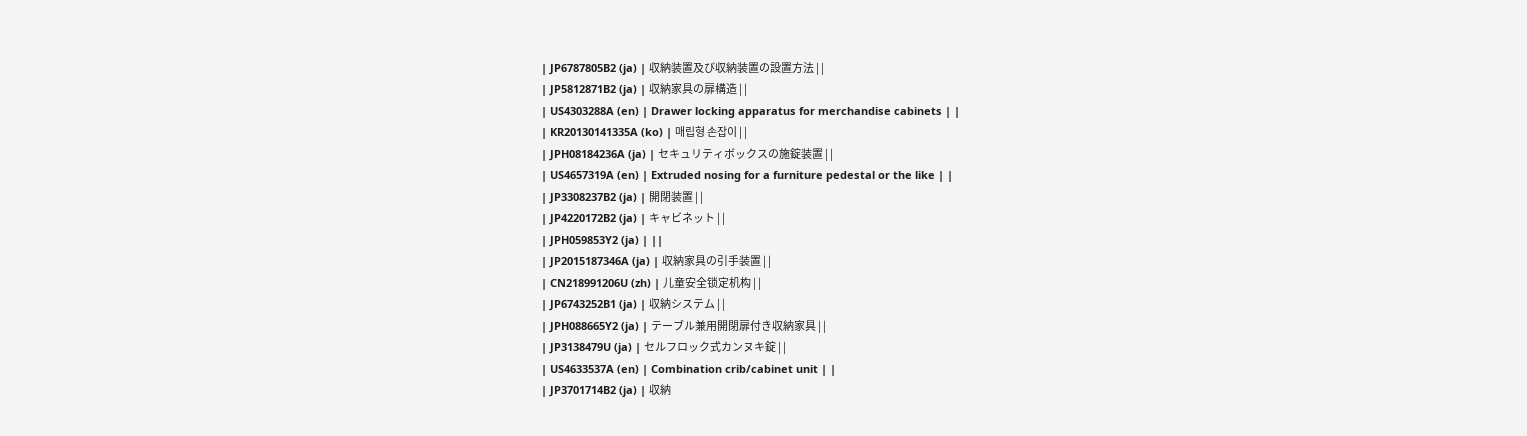| JP6787805B2 (ja) | 収納装置及び収納装置の設置方法 | |
| JP5812871B2 (ja) | 収納家具の扉構造 | |
| US4303288A (en) | Drawer locking apparatus for merchandise cabinets | |
| KR20130141335A (ko) | 매립형 손잡이 | |
| JPH08184236A (ja) | セキュリティボックスの施錠装置 | |
| US4657319A (en) | Extruded nosing for a furniture pedestal or the like | |
| JP3308237B2 (ja) | 開閉装置 | |
| JP4220172B2 (ja) | キャビネット | |
| JPH059853Y2 (ja) | ||
| JP2015187346A (ja) | 収納家具の引手装置 | |
| CN218991206U (zh) | 儿童安全锁定机构 | |
| JP6743252B1 (ja) | 収納システム | |
| JPH088665Y2 (ja) | テーブル兼用開閉扉付き収納家具 | |
| JP3138479U (ja) | セルフロック式カンヌキ錠 | |
| US4633537A (en) | Combination crib/cabinet unit | |
| JP3701714B2 (ja) | 収納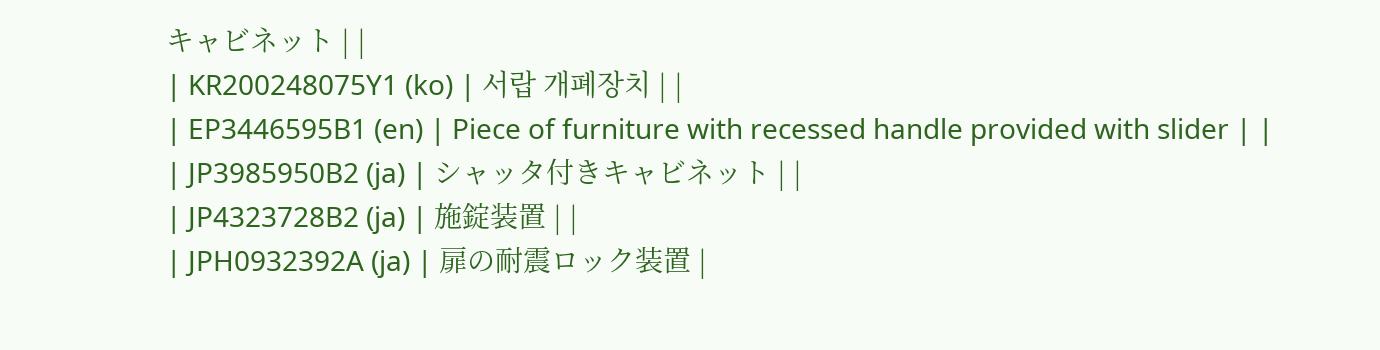キャビネット | |
| KR200248075Y1 (ko) | 서랍 개폐장치 | |
| EP3446595B1 (en) | Piece of furniture with recessed handle provided with slider | |
| JP3985950B2 (ja) | シャッタ付きキャビネット | |
| JP4323728B2 (ja) | 施錠装置 | |
| JPH0932392A (ja) | 扉の耐震ロック装置 |